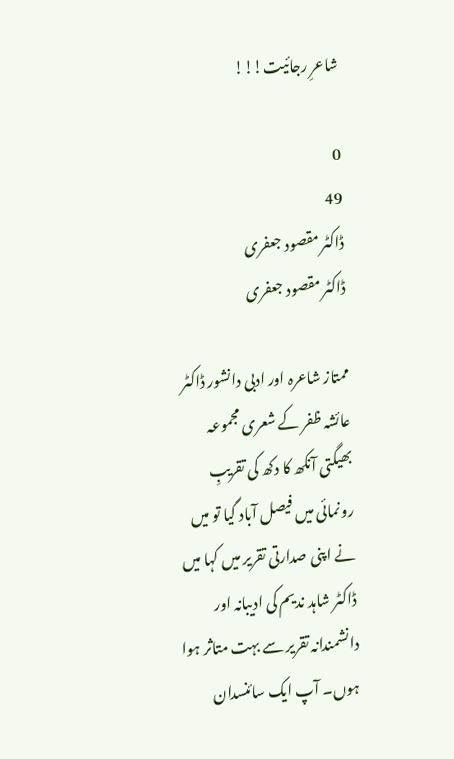شاعرِ رجائیت!!!

0
49
ڈاکٹر مقصود جعفری
ڈاکٹر مقصود جعفری

ممتاز شاعرہ اور ادبی دانشور ڈاکٹر عائشہ ظفر کے شعری مجموعہ بھیگتی آنکھ کا دکھ کی تقریبِ رونمائی میں فیصل آباد گیا تو میں نے اپنی صدارتی تقریر میں کہا میں ڈاکٹر شاہد ندیم کی ادیبانہ اور دانشمندانہ تقریر سے بہت متاثر ہوا ہوں۔ آپ ایک سائنسدان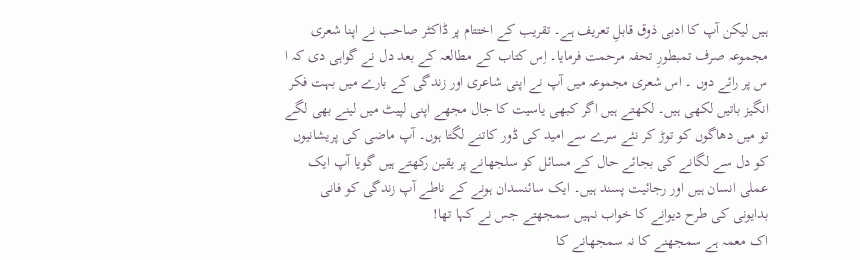ہیں لیکن آپ کا ادبی ذوق قابلِ تعریف ہے۔ تقریب کے اختتام پر ڈاکٹر صاحب نے اپنا شعری مجموعہ صرف تمبطورِ تحفہ مرحمت فرمایا۔ اِس کتاب کے مطالعہ کے بعد دل نے گواہی دی کہ ا س پر رائے دوں ۔ اس شعری مجموعہ میں آپ نے اپنی شاعری اور زندگی کے بارے میں بہت فکر انگیز باتیں لکھی ہیں۔ لکھتے ہیں اگر کبھی یاسیت کا جال مجھے اپنی لپیٹ میں لینے بھی لگے تو میں دھاگوں کو توڑ کر نئے سرے سے امید کی ڈور کاتنے لگتا ہوں۔ آپ ماضی کی پریشانیوں کو دل سے لگانے کی بجائے حال کے مسائل کو سلجھانے پر یقین رکھتے ہیں گویا آپ ایک عملی انسان ہیں اور رجائیت پسند ہیں۔ ایک سائنسدان ہونے کے ناطے آپ زندگی کو فانی بدایونی کی طرح دیوانے کا خواب نہیں سمجھتے جس نے کہا تھا!
اک معمہ ہے سمجھنے کا نہ سمجھانے کا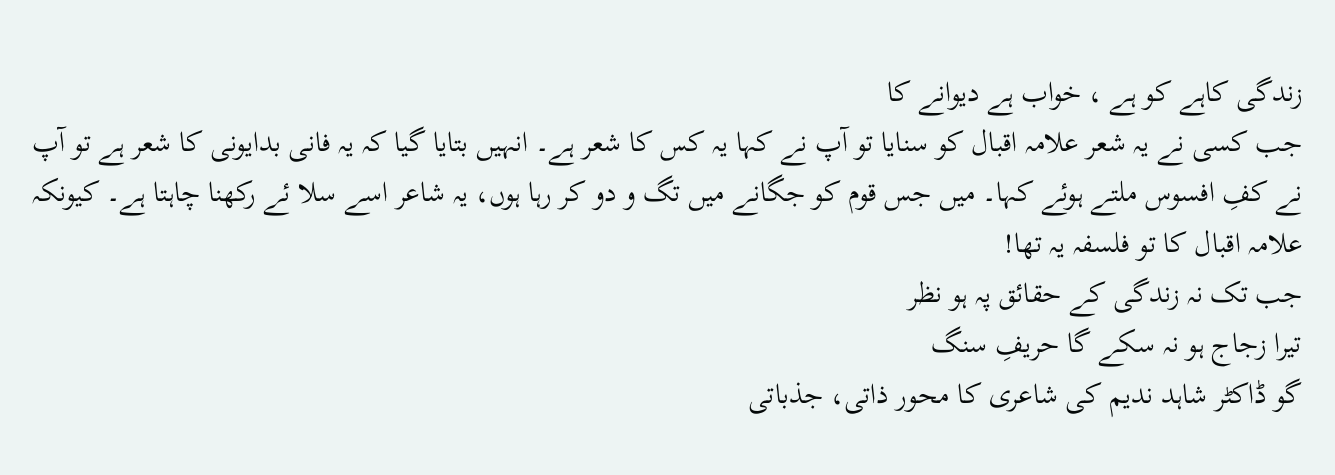زندگی کاہے کو ہے ، خواب ہے دیوانے کا
جب کسی نے یہ شعر علامہ اقبال کو سنایا تو آپ نے کہا یہ کس کا شعر ہے۔ انہیں بتایا گیا کہ یہ فانی بدایونی کا شعر ہے تو آپ نے کفِ افسوس ملتے ہوئے کہا۔ میں جس قوم کو جگانے میں تگ و دو کر رہا ہوں، یہ شاعر اسے سلا ئے رکھنا چاہتا ہے۔ کیونکہ علامہ اقبال کا تو فلسفہ یہ تھا!
جب تک نہ زندگی کے حقائق پہ ہو نظر
تیرا زجاج ہو نہ سکے گا حریفِ سنگ
گو ڈاکٹر شاہد ندیم کی شاعری کا محور ذاتی، جذباتی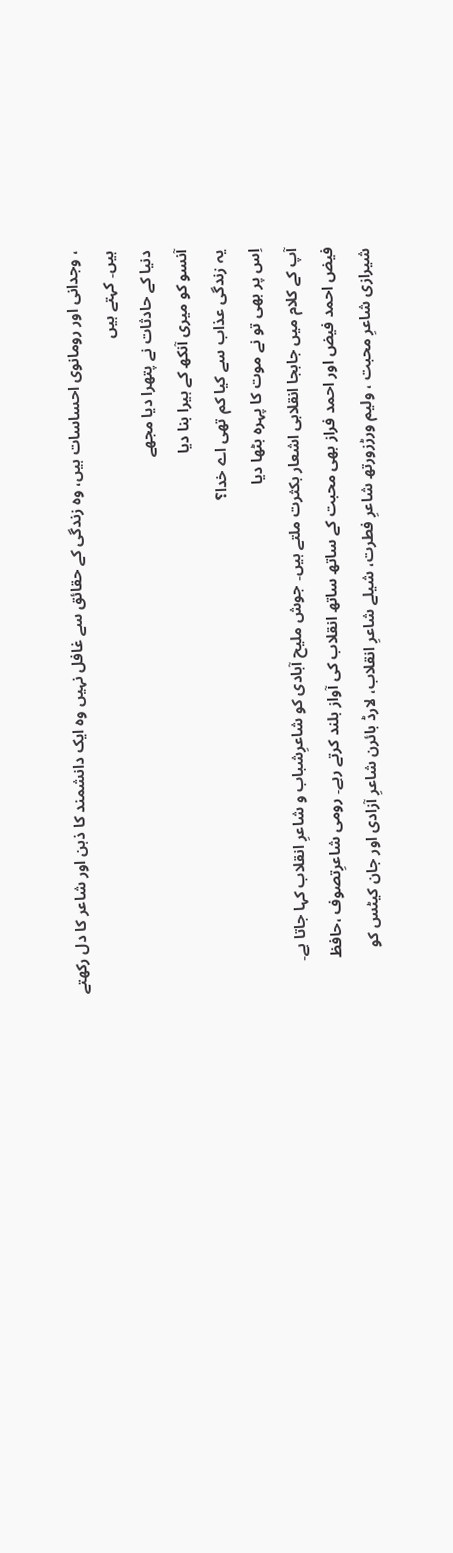، وجدانی اور رومانوی احساسات ہیں، وہ زندگی کے حقائق سے غافل نہیں وہ ایک دانشمند کا ذہن اور شاعر کا دل رکھتے ہیں۔ کہتے ہیں
دنیا کے حادثات نے پتھرا دیا مجھے
آنسو کو میری آنکھ کے ہیرا بنا دیا
یہ زندگی عذاب سے کیا کم تھی اے خدا؟
اِس پر بھی تو نے موت کا پہرہ بٹھا دیا
آپ کے کلام میں جابجا انقلابی اشعار بکثرت ملتے ہیں۔ جوش ملیح آبادی کو شاعرِشباب و شاعرِ انقلاب کہا جاتا ہے۔ فیض احمد فیض اور احمد فراز بھی محبت کے ساتھ ساتھ انقلاب کی آواز بلند کرتے رہے۔ رومی شاعرِتصوف ،حافظ شیرازی شاعرِ محبت ، ولیم ورڑزورتھ شاعرِ فطرت، شیلے شاعرِ انقلاب، لارڈ بائرن شاعرِ آزادی اور جان کیٹس کو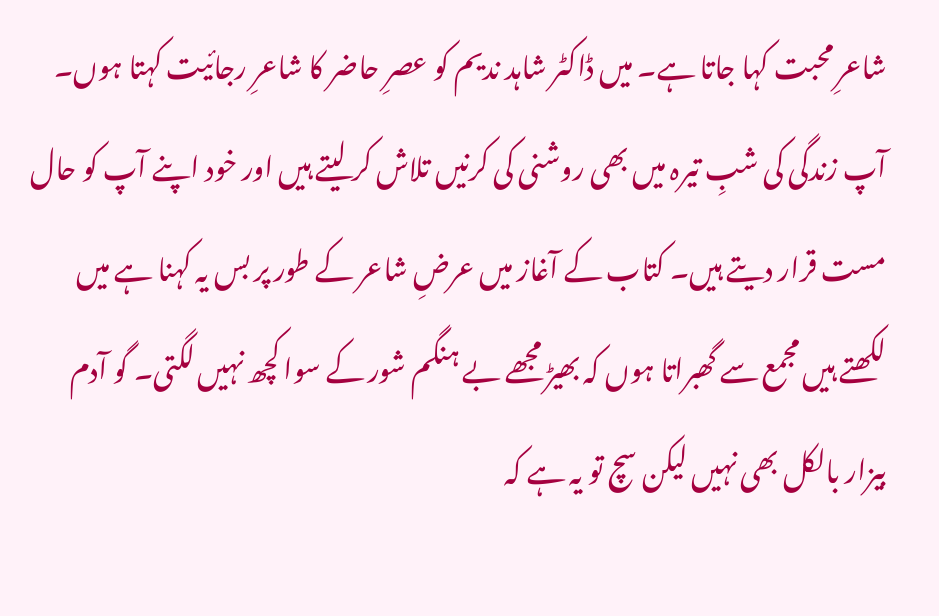شاعرِ محبت کہا جاتا ہے۔ میں ڈاکٹر شاہد ندیم کو عصرِ حاضر کا شاعرِ رجائیت کہتا ہوں۔ آپ زندگی کی شبِ تیرہ میں بھی روشنی کی کرنیں تلاش کر لیتے ہیں اور خود اپنے آپ کو حال مست قرار دیتے ہیں۔ کتاب کے آغاز میں عرضِ شاعر کے طور پر بس یہ کہنا ہے میں لکھتے ہیں مجمع سے گھبراتا ہوں کہ بھیڑ مجھے بے ہنگم شور کے سوا کچھ نہیں لگتی۔ گو آدم بیزار بالکل بھی نہیں لیکن سچ تو یہ ہے کہ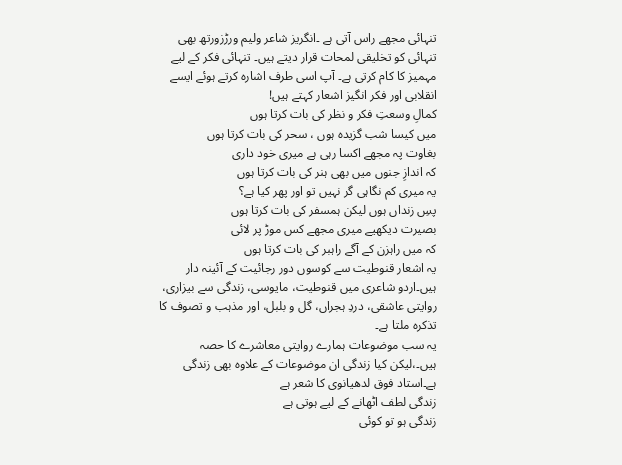تنہائی مجھے راس آتی ہے ۔انگریز شاعر ولیم ورڑزورتھ بھی تنہائی کو تخلیقی لمحات قرار دیتے ہیں۔ تنہائی فکر کے لیے مہمیز کا کام کرتی ہے۔ آپ اسی طرف اشارہ کرتے ہوئے ایسے انقلابی اور فکر انگیز اشعار کہتے ہیں!
کمالِ وسعتِ فکر و نظر کی بات کرتا ہوں
میں کیسا شب گزیدہ ہوں ، سحر کی بات کرتا ہوں
بغاوت پہ مجھے اکسا رہی ہے میری خود داری
کہ اندازِ جنوں میں بھی ہنر کی بات کرتا ہوں
یہ میری کم نگاہی گر نہیں تو اور پھر کیا ہے؟
پسِ زنداں ہوں لیکن ہمسفر کی بات کرتا ہوں
بصیرت دیکھیے میری مجھے کس موڑ پر لائی
کہ میں راہزن کے آگے راہبر کی بات کرتا ہوں
یہ اشعار قنوطیت سے کوسوں دور رجائیت کے آئینہ دار ہیں۔اردو شاعری میں قنوطیت، مایوسی، زندگی سے بیزاری، روایتی عاشقی، دردِ ہجراں، گل و بلبل، اور مذہب و تصوف کا تذکرہ ملتا ہے۔
یہ سب موضوعات ہمارے روایتی معاشرے کا حصہ ہیں۔،لیکن کیا زندگی ان موضوعات کے علاوہ بھی زندگی ہے۔استاد فوق لدھیانوی کا شعر ہے
زندگی لطف اٹھانے کے لیے ہوتی ہے
زندگی ہو تو کوئی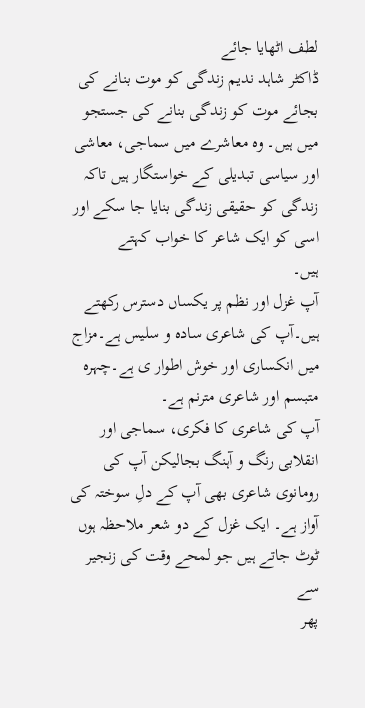لطف اٹھایا جائے
ڈاکٹر شاہد ندیم زندگی کو موت بنانے کی بجائے موت کو زندگی بنانے کی جستجو میں ہیں۔ وہ معاشرے میں سماجی، معاشی اور سیاسی تبدیلی کے خواستگار ہیں تاکہ زندگی کو حقیقی زندگی بنایا جا سکے اور اسی کو ایک شاعر کا خواب کہتے
ہیں۔
آپ غزل اور نظم پر یکساں دسترس رکھتے ہیں۔آپ کی شاعری سادہ و سلیس ہے۔مزاج میں انکساری اور خوش اطوار ی ہے۔چہرہ متبسم اور شاعری مترنم ہے۔
آپ کی شاعری کا فکری، سماجی اور انقلابی رنگ و آہنگ بجالیکن آپ کی رومانوی شاعری بھی آپ کے دلِ سوختہ کی آواز ہے۔ ایک غزل کے دو شعر ملاحظہ ہوں
ٹوٹ جاتے ہیں جو لمحے وقت کی زنجیر سے
پھر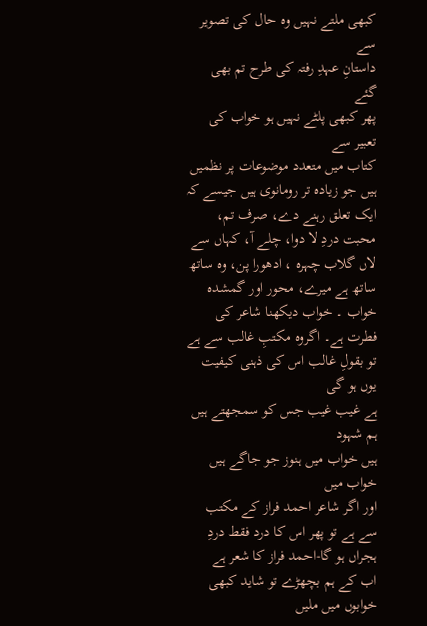کبھی ملتے نہیں وہ حال کی تصویر سے
داستانِ عہدِ رفتہ کی طرح تم بھی گئے
پھر کبھی پلٹے نہیں ہو خواب کی تعبیر سے
کتاب میں متعدد موضوعات پر نظمیں ہیں جو زیادہ تر رومانوی ہیں جیسے کہ ایک تعلق رہنے دے، صرف تم، محبت دردِ لا دوا، چلے آ، کہاں سے لاں گلاب چہرہ ، ادھورا پن، وہ ساتھ ساتھ ہے میرے، محور اور گمشدہ خواب ۔ خواب دیکھنا شاعر کی فطرت ہے۔ اگروہ مکتبِ غالب سے ہے تو بقولِ غالب اس کی ذہنی کیفیت یوں ہو گی
ہے غیب غیب جس کو سمجھتے ہیں ہم شہود
ہیں خواب میں ہنوز جو جاگے ہیں خواب میں
اور اگر شاعر احمد فراز کے مکتب سے ہے تو پھر اس کا درد فقط دردِ ہجراں ہو گا-احمد فراز کا شعر ہے
اب کے ہم بچھڑے تو شاید کبھی خوابوں میں ملیں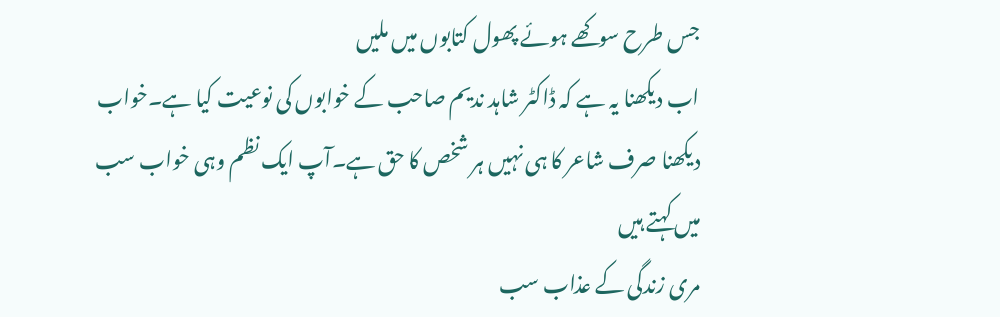جس طرح سوکھے ہوئے پھول کتابوں میں ملیں
اب دیکھنا یہ ہے کہ ڈاکٹر شاہد ندیم صاحب کے خوابوں کی نوعیت کیا ہے۔خواب دیکھنا صرف شاعر کا ہی نہیں ہر شخص کا حق ہے۔آپ ایک نظم وہی خواب سب میں کہتے ہیں
مری زندگی کے عذاب سب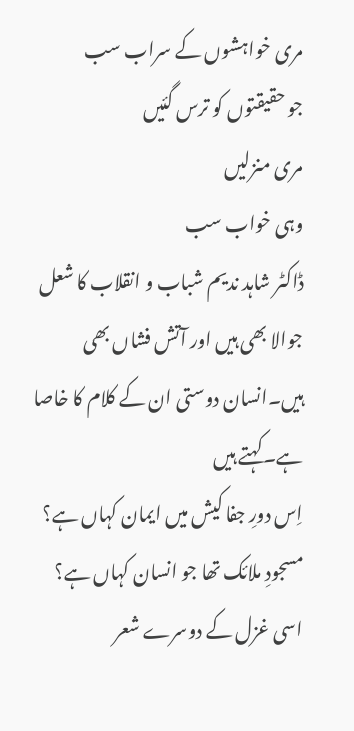مری خواہشوں کے سراب سب
جو حقیقتوں کو ترس گئیں
مری منزلیں
وہی خواب سب
ڈاکٹر شاہد ندیم شباب و انقلاب کا شعل جوالا بھی ہیں اور آتش فشاں بھی ہیں۔انسان دوستی ان کے کلام کا خاصا ہے۔کہتے ہیں
اِس دورِ جفا کیش میں ایمان کہاں ہے؟
مسجودِ ملائک تھا جو انسان کہاں ہے؟
اسی غزل کے دوسرے شعر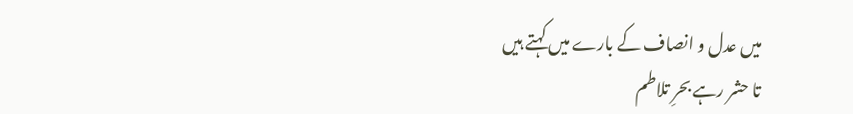میں عدل و انصاف کے بارے میں کہتے ہیں
تا حشر رہے بحرِ تلاطم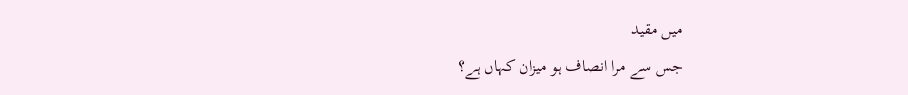میں مقید
جس سے مرا انصاف ہو میزان کہاں ہے؟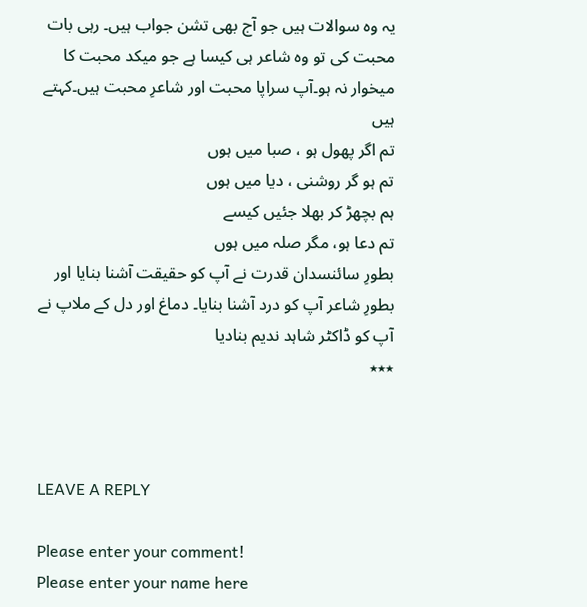یہ وہ سوالات ہیں جو آج بھی تشن جواب ہیں۔ رہی بات محبت کی تو وہ شاعر ہی کیسا ہے جو میکد محبت کا میخوار نہ ہو۔آپ سراپا محبت اور شاعرِ محبت ہیں۔کہتے ہیں
تم اگر پھول ہو ، صبا میں ہوں
تم ہو گر روشنی ، دیا میں ہوں
ہم بچھڑ کر بھلا جئیں کیسے
تم دعا ہو، مگر صلہ میں ہوں
بطورِ سائنسدان قدرت نے آپ کو حقیقت آشنا بنایا اور بطورِ شاعر آپ کو درد آشنا بنایا۔ دماغ اور دل کے ملاپ نے آپ کو ڈاکٹر شاہد ندیم بنادیا
٭٭٭



LEAVE A REPLY

Please enter your comment!
Please enter your name here